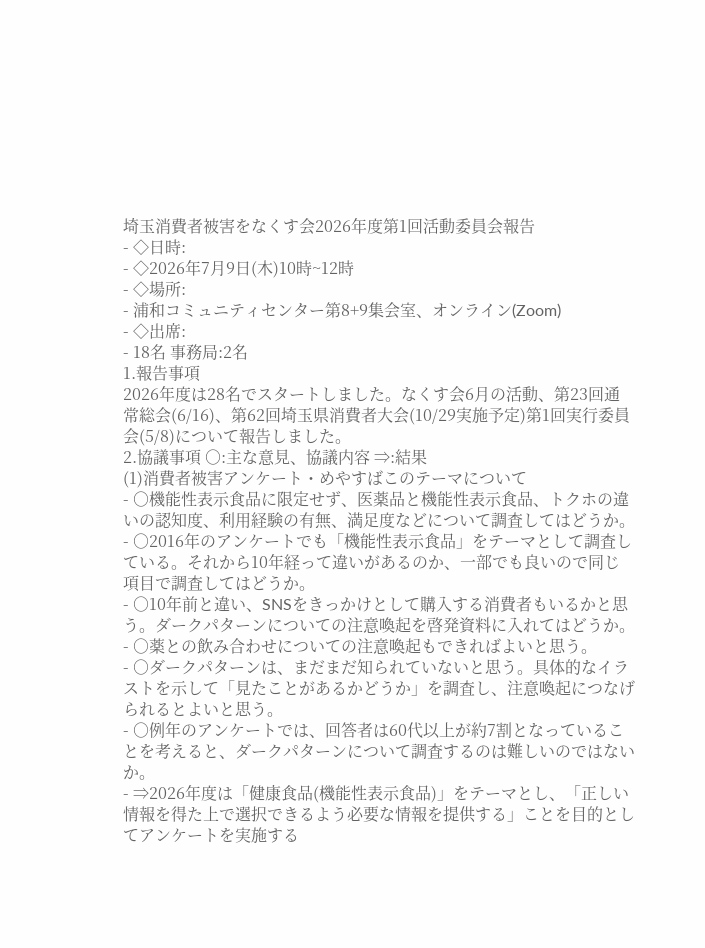埼玉消費者被害をなくす会2026年度第1回活動委員会報告
- ◇日時:
- ◇2026年7月9日(木)10時~12時
- ◇場所:
- 浦和コミュニティセンター第8+9集会室、オンライン(Zoom)
- ◇出席:
- 18名 事務局:2名
1.報告事項
2026年度は28名でスタートしました。なくす会6月の活動、第23回通常総会(6/16)、第62回埼玉県消費者大会(10/29実施予定)第1回実行委員会(5/8)について報告しました。
2.協議事項 ○:主な意見、協議内容 ⇒:結果
(1)消費者被害アンケート・めやすばこのテーマについて
- ○機能性表示食品に限定せず、医薬品と機能性表示食品、トクホの違いの認知度、利用経験の有無、満足度などについて調査してはどうか。
- ○2016年のアンケートでも「機能性表示食品」をテーマとして調査している。それから10年経って違いがあるのか、一部でも良いので同じ項目で調査してはどうか。
- ○10年前と違い、SNSをきっかけとして購入する消費者もいるかと思う。ダークパターンについての注意喚起を啓発資料に入れてはどうか。
- ○薬との飲み合わせについての注意喚起もできればよいと思う。
- ○ダークパターンは、まだまだ知られていないと思う。具体的なイラストを示して「見たことがあるかどうか」を調査し、注意喚起につなげられるとよいと思う。
- ○例年のアンケートでは、回答者は60代以上が約7割となっていることを考えると、ダークパターンについて調査するのは難しいのではないか。
- ⇒2026年度は「健康食品(機能性表示食品)」をテーマとし、「正しい情報を得た上で選択できるよう必要な情報を提供する」ことを目的としてアンケートを実施する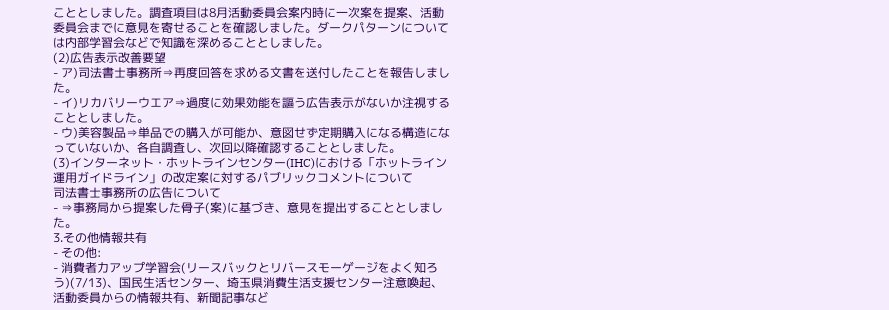こととしました。調査項目は8月活動委員会案内時に一次案を提案、活動委員会までに意見を寄せることを確認しました。ダークパターンについては内部学習会などで知識を深めることとしました。
(2)広告表示改善要望
- ア)司法書士事務所⇒再度回答を求める文書を送付したことを報告しました。
- イ)リカバリーウエア⇒過度に効果効能を謳う広告表示がないか注視することとしました。
- ウ)美容製品⇒単品での購入が可能か、意図せず定期購入になる構造になっていないか、各自調査し、次回以降確認することとしました。
(3)インターネット・ホットラインセンター(IHC)における「ホットライン運用ガイドライン」の改定案に対するパブリックコメントについて
司法書士事務所の広告について
- ⇒事務局から提案した骨子(案)に基づき、意見を提出することとしました。
3.その他情報共有
- その他:
- 消費者力アップ学習会(リースバックとリバースモーゲージをよく知ろう)(7/13)、国民生活センター、埼玉県消費生活支援センター注意喚起、活動委員からの情報共有、新聞記事など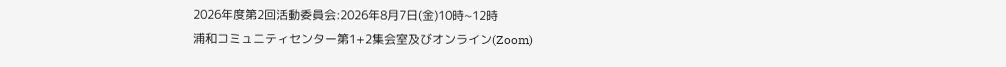2026年度第2回活動委員会:2026年8月7日(金)10時~12時
浦和コミュニティセンター第1+2集会室及びオンライン(Zoom)